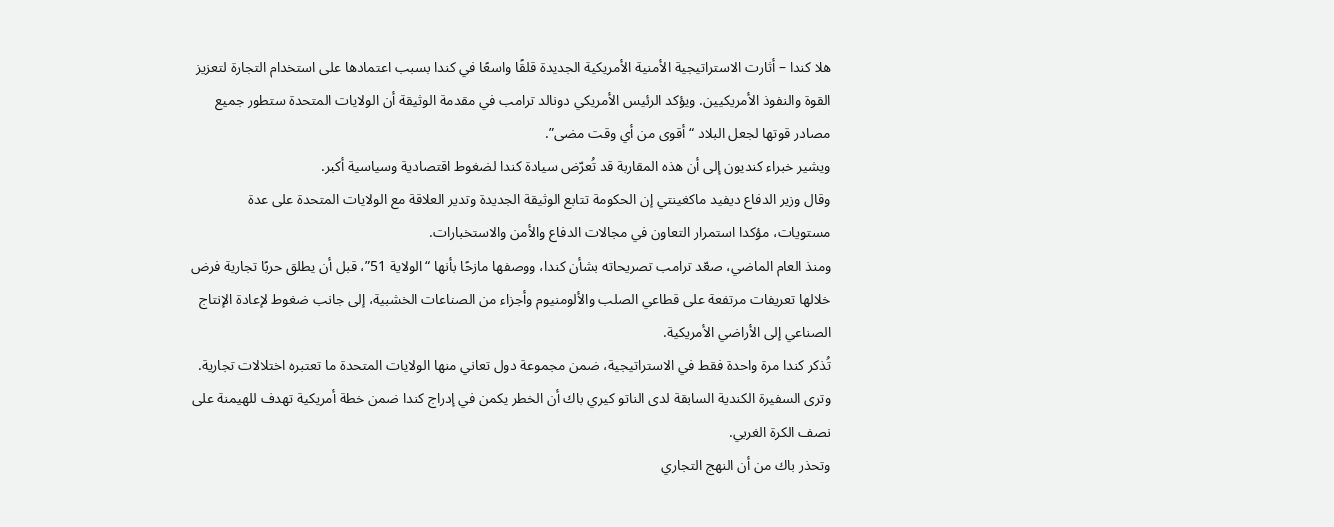هلا كندا – أثارت الاستراتيجية الأمنية الأمريكية الجديدة قلقًا واسعًا في كندا بسبب اعتمادها على استخدام التجارة لتعزيز القوة والنفوذ الأمريكيين. ويؤكد الرئيس الأمريكي دونالد ترامب في مقدمة الوثيقة أن الولايات المتحدة ستطور جميع مصادر قوتها لجعل البلاد “أقوى من أي وقت مضى”.
ويشير خبراء كنديون إلى أن هذه المقاربة قد تُعرّض سيادة كندا لضغوط اقتصادية وسياسية أكبر.
وقال وزير الدفاع ديفيد ماكغينتي إن الحكومة تتابع الوثيقة الجديدة وتدير العلاقة مع الولايات المتحدة على عدة مستويات، مؤكدا استمرار التعاون في مجالات الدفاع والأمن والاستخبارات.
ومنذ العام الماضي، صعّد ترامب تصريحاته بشأن كندا، ووصفها مازحًا بأنها “الولاية 51”، قبل أن يطلق حربًا تجارية فرض خلالها تعريفات مرتفعة على قطاعي الصلب والألومنيوم وأجزاء من الصناعات الخشبية، إلى جانب ضغوط لإعادة الإنتاج الصناعي إلى الأراضي الأمريكية.
تُذكر كندا مرة واحدة فقط في الاستراتيجية، ضمن مجموعة دول تعاني منها الولايات المتحدة ما تعتبره اختلالات تجارية. وترى السفيرة الكندية السابقة لدى الناتو كيري باك أن الخطر يكمن في إدراج كندا ضمن خطة أمريكية تهدف للهيمنة على نصف الكرة الغربي.
وتحذر باك من أن النهج التجاري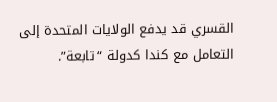القسري قد يدفع الولايات المتحدة إلى التعامل مع كندا كدولة “تابعة”.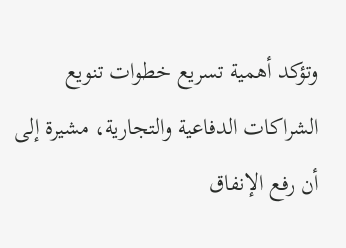وتؤكد أهمية تسريع خطوات تنويع الشراكات الدفاعية والتجارية، مشيرة إلى أن رفع الإنفاق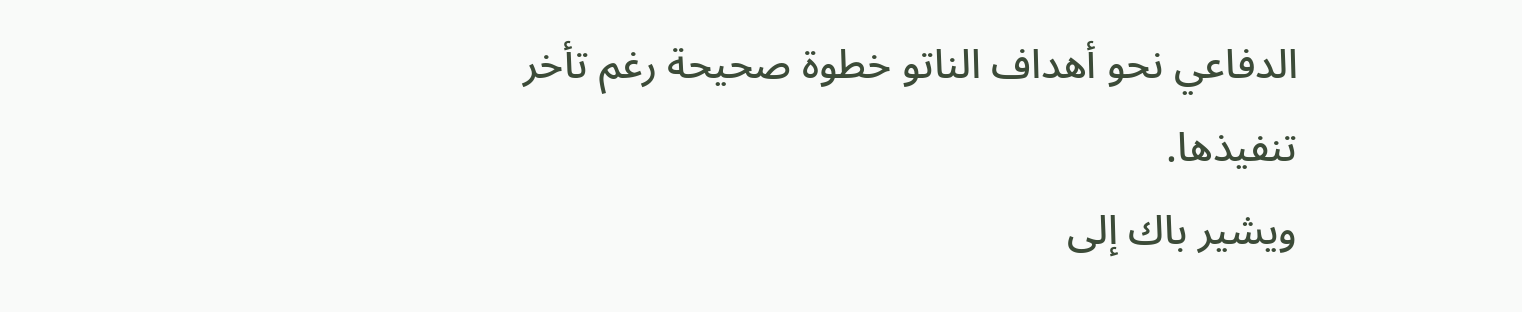الدفاعي نحو أهداف الناتو خطوة صحيحة رغم تأخر تنفيذها.
ويشير باك إلى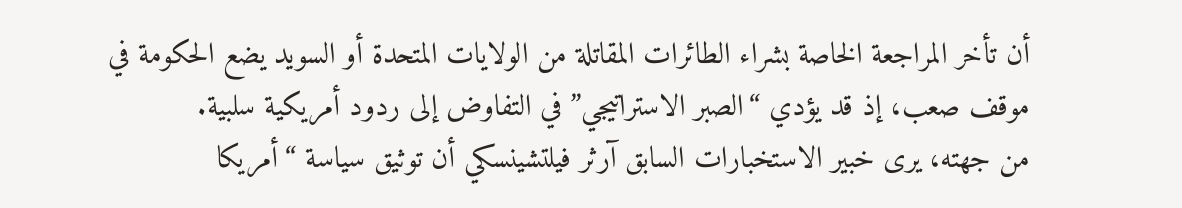أن تأخر المراجعة الخاصة بشراء الطائرات المقاتلة من الولايات المتحدة أو السويد يضع الحكومة في موقف صعب، إذ قد يؤدي “الصبر الاستراتيجي” في التفاوض إلى ردود أمريكية سلبية.
من جهته، يرى خبير الاستخبارات السابق آرثر فيلتشينسكي أن توثيق سياسة “أمريكا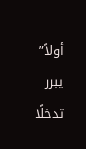أولاً” يبرر تدخلًا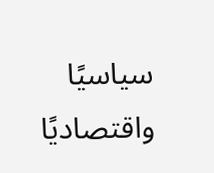سياسيًا واقتصاديًا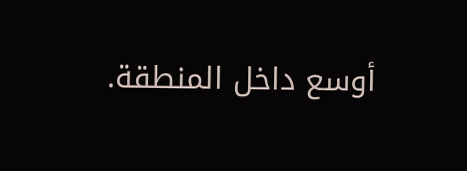أوسع داخل المنطقة.